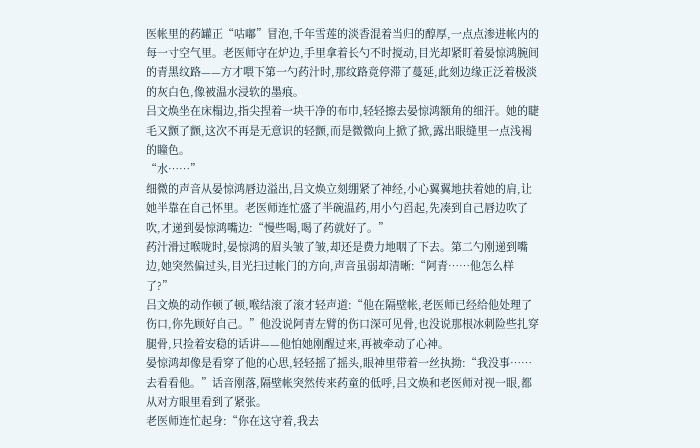医帐里的药罐正“咕嘟”冒泡,千年雪莲的淡香混着当归的醇厚,一点点渗进帐内的每一寸空气里。老医师守在炉边,手里拿着长勺不时搅动,目光却紧盯着晏惊鸿腕间的青黑纹路——方才喂下第一勺药汁时,那纹路竟停滞了蔓延,此刻边缘正泛着极淡的灰白色,像被温水浸软的墨痕。
吕文焕坐在床榻边,指尖捏着一块干净的布巾,轻轻擦去晏惊鸿额角的细汗。她的睫毛又颤了颤,这次不再是无意识的轻颤,而是微微向上掀了掀,露出眼缝里一点浅褐的瞳色。
“水……”
细微的声音从晏惊鸿唇边溢出,吕文焕立刻绷紧了神经,小心翼翼地扶着她的肩,让她半靠在自己怀里。老医师连忙盛了半碗温药,用小勺舀起,先凑到自己唇边吹了吹,才递到晏惊鸿嘴边:“慢些喝,喝了药就好了。”
药汁滑过喉咙时,晏惊鸿的眉头皱了皱,却还是费力地咽了下去。第二勺刚递到嘴边,她突然偏过头,目光扫过帐门的方向,声音虽弱却清晰:“阿青……他怎么样了?”
吕文焕的动作顿了顿,喉结滚了滚才轻声道:“他在隔壁帐,老医师已经给他处理了伤口,你先顾好自己。”他没说阿青左臂的伤口深可见骨,也没说那根冰刺险些扎穿腿骨,只捡着安稳的话讲——他怕她刚醒过来,再被牵动了心神。
晏惊鸿却像是看穿了他的心思,轻轻摇了摇头,眼神里带着一丝执拗:“我没事……去看看他。”话音刚落,隔壁帐突然传来药童的低呼,吕文焕和老医师对视一眼,都从对方眼里看到了紧张。
老医师连忙起身:“你在这守着,我去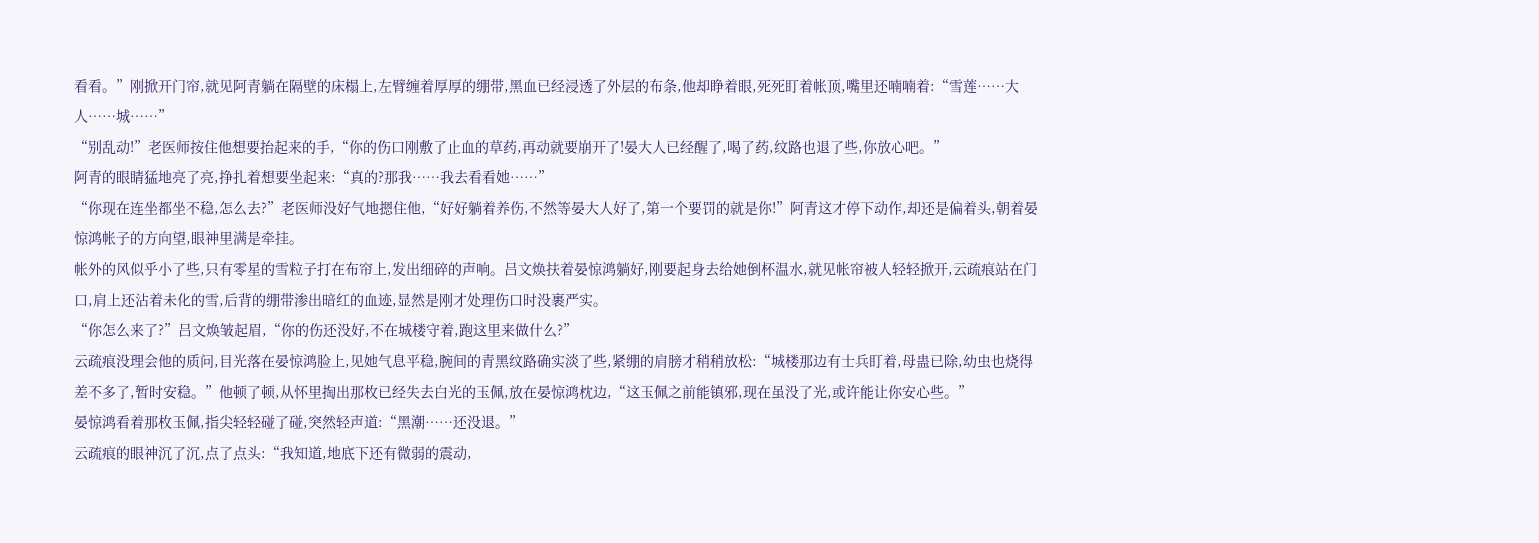看看。”刚掀开门帘,就见阿青躺在隔壁的床榻上,左臂缠着厚厚的绷带,黑血已经浸透了外层的布条,他却睁着眼,死死盯着帐顶,嘴里还喃喃着:“雪莲……大人……城……”
“别乱动!”老医师按住他想要抬起来的手,“你的伤口刚敷了止血的草药,再动就要崩开了!晏大人已经醒了,喝了药,纹路也退了些,你放心吧。”
阿青的眼睛猛地亮了亮,挣扎着想要坐起来:“真的?那我……我去看看她……”
“你现在连坐都坐不稳,怎么去?”老医师没好气地摁住他,“好好躺着养伤,不然等晏大人好了,第一个要罚的就是你!”阿青这才停下动作,却还是偏着头,朝着晏惊鸿帐子的方向望,眼神里满是牵挂。
帐外的风似乎小了些,只有零星的雪粒子打在布帘上,发出细碎的声响。吕文焕扶着晏惊鸿躺好,刚要起身去给她倒杯温水,就见帐帘被人轻轻掀开,云疏痕站在门口,肩上还沾着未化的雪,后背的绷带渗出暗红的血迹,显然是刚才处理伤口时没裹严实。
“你怎么来了?”吕文焕皱起眉,“你的伤还没好,不在城楼守着,跑这里来做什么?”
云疏痕没理会他的质问,目光落在晏惊鸿脸上,见她气息平稳,腕间的青黑纹路确实淡了些,紧绷的肩膀才稍稍放松:“城楼那边有士兵盯着,母蛊已除,幼虫也烧得差不多了,暂时安稳。”他顿了顿,从怀里掏出那枚已经失去白光的玉佩,放在晏惊鸿枕边,“这玉佩之前能镇邪,现在虽没了光,或许能让你安心些。”
晏惊鸿看着那枚玉佩,指尖轻轻碰了碰,突然轻声道:“黑潮……还没退。”
云疏痕的眼神沉了沉,点了点头:“我知道,地底下还有微弱的震动,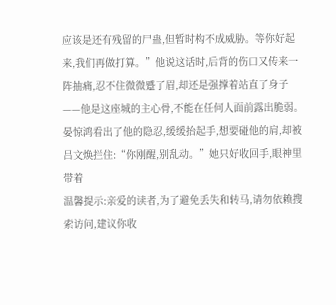应该是还有残留的尸蛊,但暂时构不成威胁。等你好起来,我们再做打算。”他说这话时,后背的伤口又传来一阵抽痛,忍不住微微蹙了眉,却还是强撑着站直了身子——他是这座城的主心骨,不能在任何人面前露出脆弱。
晏惊鸿看出了他的隐忍,缓缓抬起手,想要碰他的肩,却被吕文焕拦住:“你刚醒,别乱动。”她只好收回手,眼神里带着
温馨提示:亲爱的读者,为了避免丢失和转马,请勿依赖搜索访问,建议你收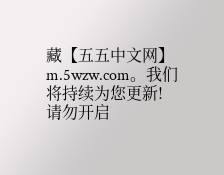藏【五五中文网】 m.5wzw.com。我们将持续为您更新!
请勿开启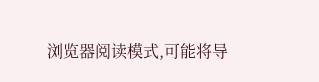浏览器阅读模式,可能将导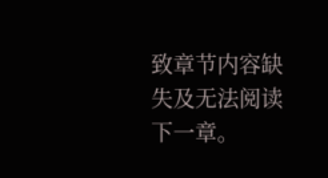致章节内容缺失及无法阅读下一章。